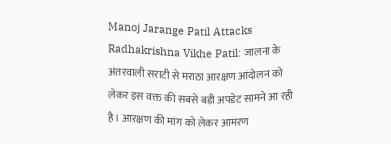Manoj Jarange Patil Attacks Radhakrishna Vikhe Patil: जालना के अंतरवाली सराटी से मराठा आरक्षण आंदोलन को लेकर इस वक्त की सबसे बड़ी अपडेट सामने आ रही है। आरक्षण की मांग को लेकर आमरण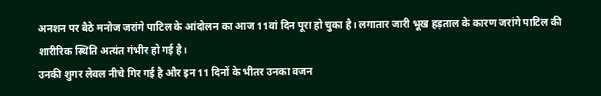अनशन पर बैठे मनोज जरांगे पाटिल के आंदोलन का आज 11वां दिन पूरा हो चुका है। लगातार जारी भूख हड़ताल के कारण जरांगे पाटिल की शारीरिक स्थिति अत्यंत गंभीर हो गई है।
उनकी शुगर लेवल नीचे गिर गई है और इन 11 दिनों के भीतर उनका वजन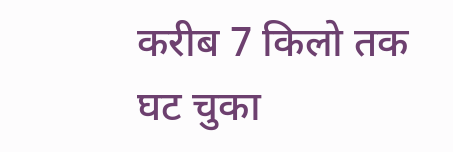करीब 7 किलो तक घट चुका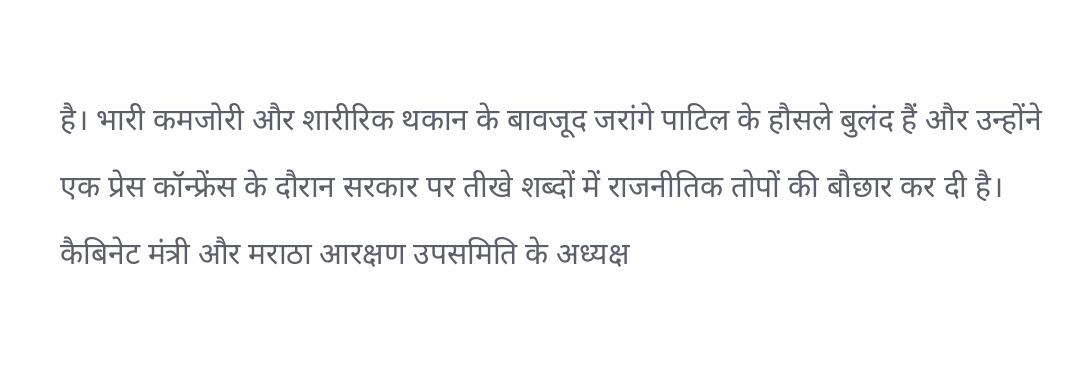है। भारी कमजोरी और शारीरिक थकान के बावजूद जरांगे पाटिल के हौसले बुलंद हैं और उन्होंने एक प्रेस कॉन्फ्रेंस के दौरान सरकार पर तीखे शब्दों में राजनीतिक तोपों की बौछार कर दी है।
कैबिनेट मंत्री और मराठा आरक्षण उपसमिति के अध्यक्ष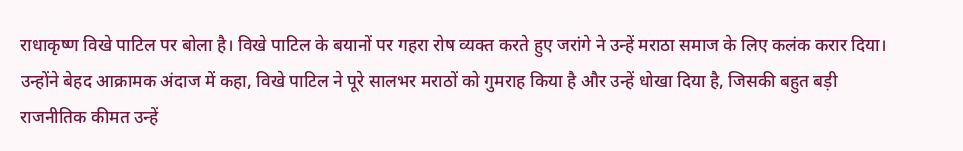राधाकृष्ण विखे पाटिल पर बोला है। विखे पाटिल के बयानों पर गहरा रोष व्यक्त करते हुए जरांगे ने उन्हें मराठा समाज के लिए कलंक करार दिया।
उन्होंने बेहद आक्रामक अंदाज में कहा, विखे पाटिल ने पूरे सालभर मराठों को गुमराह किया है और उन्हें धोखा दिया है, जिसकी बहुत बड़ी राजनीतिक कीमत उन्हें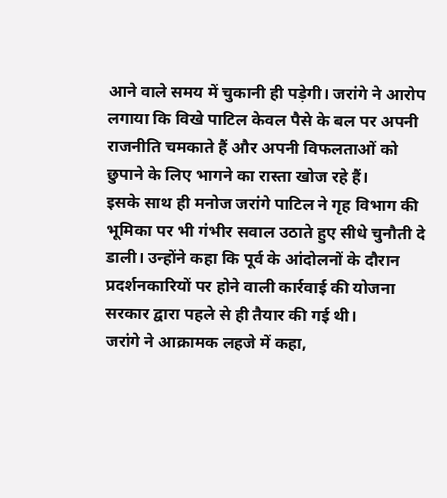आने वाले समय में चुकानी ही पड़ेगी। जरांगे ने आरोप लगाया कि विखे पाटिल केवल पैसे के बल पर अपनी राजनीति चमकाते हैं और अपनी विफलताओं को छुपाने के लिए भागने का रास्ता खोज रहे हैं।
इसके साथ ही मनोज जरांगे पाटिल ने गृह विभाग की भूमिका पर भी गंभीर सवाल उठाते हुए सीधे चुनौती दे डाली। उन्होंने कहा कि पूर्व के आंदोलनों के दौरान प्रदर्शनकारियों पर होने वाली कार्रवाई की योजना सरकार द्वारा पहले से ही तैयार की गई थी।
जरांगे ने आक्रामक लहजे में कहा,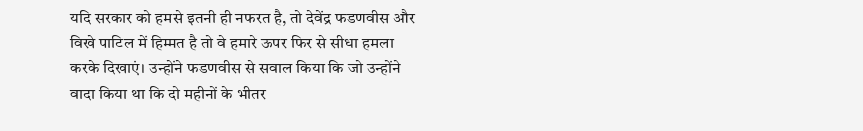यदि सरकार को हमसे इतनी ही नफरत है, तो देवेंद्र फडणवीस और विखे पाटिल में हिम्मत है तो वे हमारे ऊपर फिर से सीधा हमला करके दिखाएं। उन्होंने फडणवीस से सवाल किया कि जो उन्होंने वादा किया था कि दो महीनों के भीतर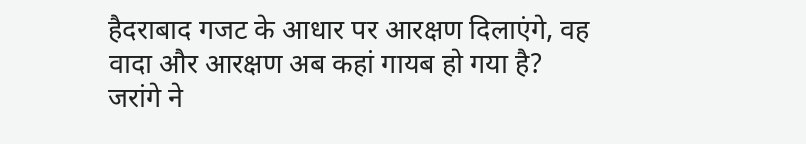हैदराबाद गजट के आधार पर आरक्षण दिलाएंगे, वह वादा और आरक्षण अब कहां गायब हो गया है?
जरांगे ने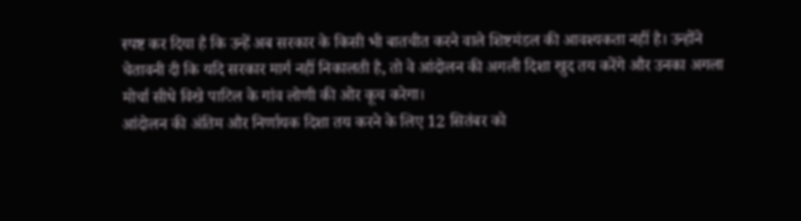स्पष्ट कर दिया है कि उन्हें अब सरकार के किसी भी बातचीत करने वाले शिष्टमंडल की आवश्यकता नहीं है। उन्होंने चेतावनी दी कि यदि सरकार मार्ग नहीं निकालती है, तो वे आंदोलन की अगली दिशा खुद तय करेंगे और उनका अगला मोर्चा सीधे विखे पाटिल के गांव लोणी की ओर कूच करेगा।
आंदोलन की अंतिम और निर्णायक दिशा तय करने के लिए 12 सितंबर को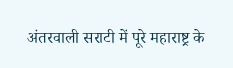अंतरवाली सराटी में पूरे महाराष्ट्र के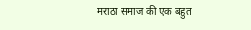मराठा समाज की एक बहुत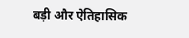बड़ी और ऐतिहासिक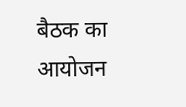बैठक का आयोजन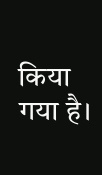किया गया है।